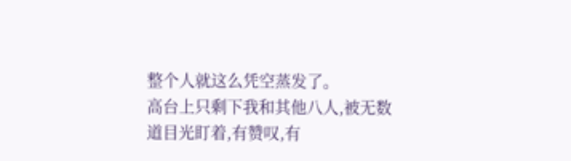整个人就这么凭空蒸发了。
高台上只剩下我和其他八人,被无数道目光盯着,有赞叹,有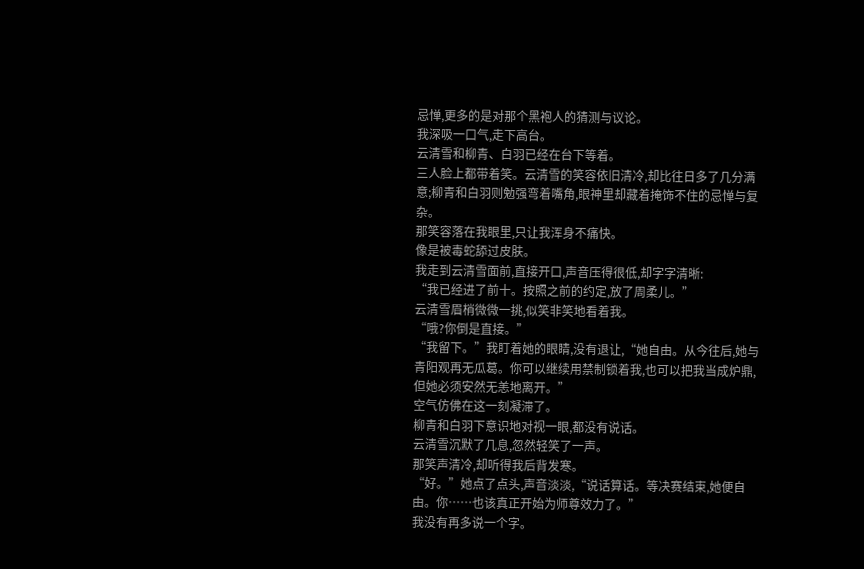忌惮,更多的是对那个黑袍人的猜测与议论。
我深吸一口气,走下高台。
云清雪和柳青、白羽已经在台下等着。
三人脸上都带着笑。云清雪的笑容依旧清冷,却比往日多了几分满意;柳青和白羽则勉强弯着嘴角,眼神里却藏着掩饰不住的忌惮与复杂。
那笑容落在我眼里,只让我浑身不痛快。
像是被毒蛇舔过皮肤。
我走到云清雪面前,直接开口,声音压得很低,却字字清晰:
“我已经进了前十。按照之前的约定,放了周柔儿。”
云清雪眉梢微微一挑,似笑非笑地看着我。
“哦?你倒是直接。”
“我留下。”我盯着她的眼睛,没有退让,“她自由。从今往后,她与青阳观再无瓜葛。你可以继续用禁制锁着我,也可以把我当成炉鼎,但她必须安然无恙地离开。”
空气仿佛在这一刻凝滞了。
柳青和白羽下意识地对视一眼,都没有说话。
云清雪沉默了几息,忽然轻笑了一声。
那笑声清冷,却听得我后背发寒。
“好。”她点了点头,声音淡淡,“说话算话。等决赛结束,她便自由。你……也该真正开始为师尊效力了。”
我没有再多说一个字。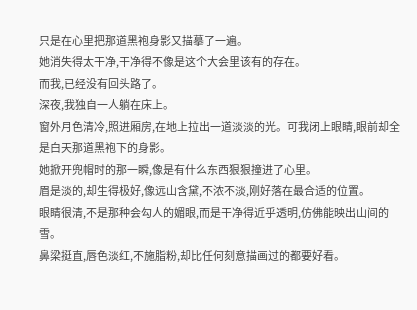只是在心里把那道黑袍身影又描摹了一遍。
她消失得太干净,干净得不像是这个大会里该有的存在。
而我,已经没有回头路了。
深夜,我独自一人躺在床上。
窗外月色清冷,照进厢房,在地上拉出一道淡淡的光。可我闭上眼睛,眼前却全是白天那道黑袍下的身影。
她掀开兜帽时的那一瞬,像是有什么东西狠狠撞进了心里。
眉是淡的,却生得极好,像远山含黛,不浓不淡,刚好落在最合适的位置。
眼睛很清,不是那种会勾人的媚眼,而是干净得近乎透明,仿佛能映出山间的雪。
鼻梁挺直,唇色淡红,不施脂粉,却比任何刻意描画过的都要好看。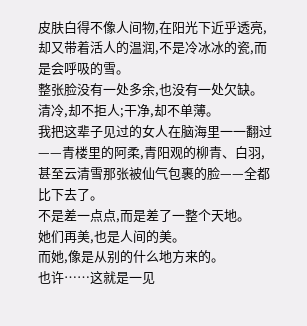皮肤白得不像人间物,在阳光下近乎透亮,却又带着活人的温润,不是冷冰冰的瓷,而是会呼吸的雪。
整张脸没有一处多余,也没有一处欠缺。
清冷,却不拒人;干净,却不单薄。
我把这辈子见过的女人在脑海里一一翻过——青楼里的阿柔,青阳观的柳青、白羽,甚至云清雪那张被仙气包裹的脸——全都比下去了。
不是差一点点,而是差了一整个天地。
她们再美,也是人间的美。
而她,像是从别的什么地方来的。
也许……这就是一见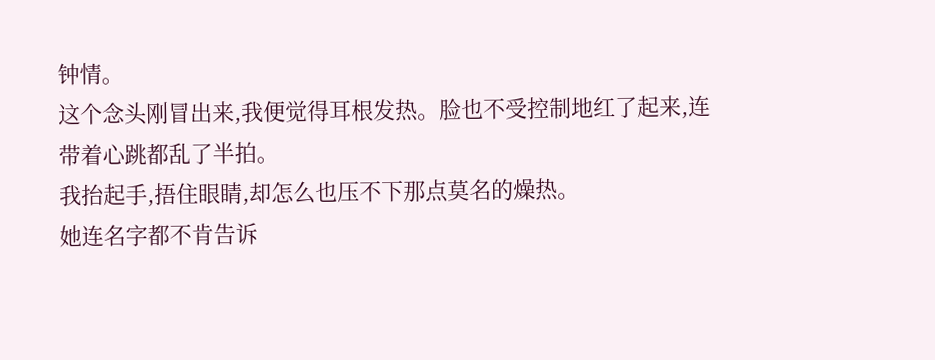钟情。
这个念头刚冒出来,我便觉得耳根发热。脸也不受控制地红了起来,连带着心跳都乱了半拍。
我抬起手,捂住眼睛,却怎么也压不下那点莫名的燥热。
她连名字都不肯告诉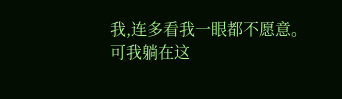我,连多看我一眼都不愿意。
可我躺在这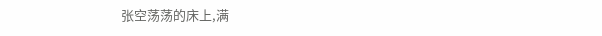张空荡荡的床上,满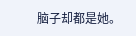脑子却都是她。